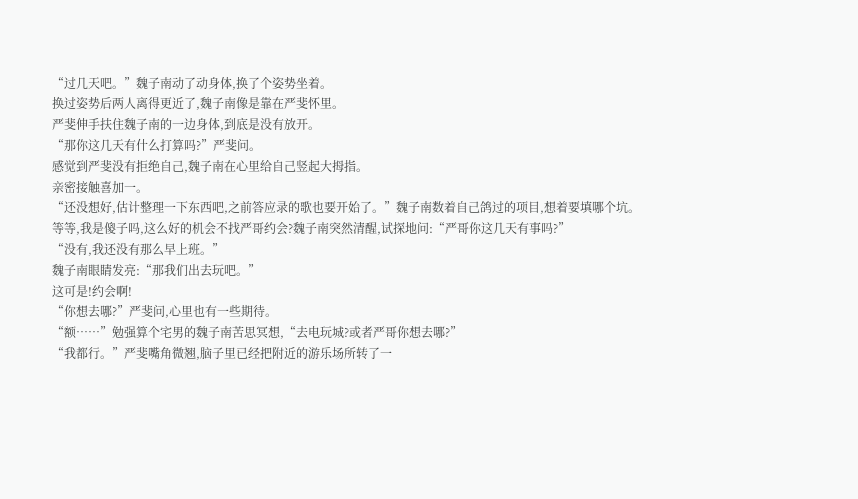“过几天吧。”魏子南动了动身体,换了个姿势坐着。
换过姿势后两人离得更近了,魏子南像是靠在严斐怀里。
严斐伸手扶住魏子南的一边身体,到底是没有放开。
“那你这几天有什么打算吗?”严斐问。
感觉到严斐没有拒绝自己,魏子南在心里给自己竖起大拇指。
亲密接触喜加一。
“还没想好,估计整理一下东西吧,之前答应录的歌也要开始了。”魏子南数着自己鸽过的项目,想着要填哪个坑。
等等,我是傻子吗,这么好的机会不找严哥约会?魏子南突然清醒,试探地问:“严哥你这几天有事吗?”
“没有,我还没有那么早上班。”
魏子南眼睛发亮:“那我们出去玩吧。”
这可是!约会啊!
“你想去哪?”严斐问,心里也有一些期待。
“额……”勉强算个宅男的魏子南苦思冥想,“去电玩城?或者严哥你想去哪?”
“我都行。”严斐嘴角微翘,脑子里已经把附近的游乐场所转了一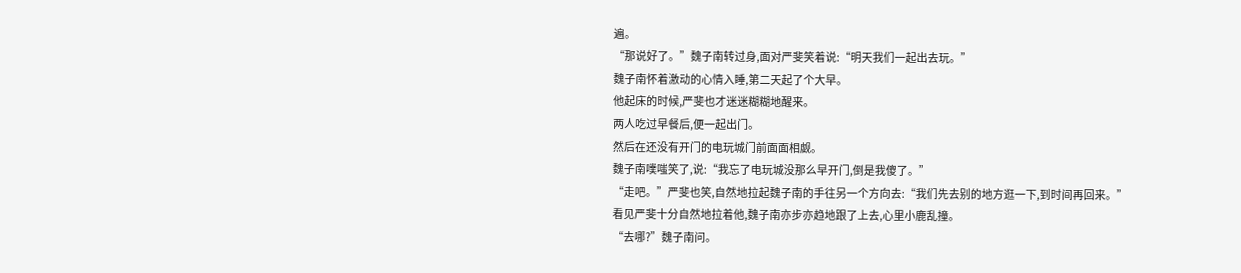遍。
“那说好了。”魏子南转过身,面对严斐笑着说:“明天我们一起出去玩。”
魏子南怀着激动的心情入睡,第二天起了个大早。
他起床的时候,严斐也才迷迷糊糊地醒来。
两人吃过早餐后,便一起出门。
然后在还没有开门的电玩城门前面面相觑。
魏子南噗嗤笑了,说:“我忘了电玩城没那么早开门,倒是我傻了。”
“走吧。”严斐也笑,自然地拉起魏子南的手往另一个方向去:“我们先去别的地方逛一下,到时间再回来。”
看见严斐十分自然地拉着他,魏子南亦步亦趋地跟了上去,心里小鹿乱撞。
“去哪?”魏子南问。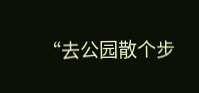“去公园散个步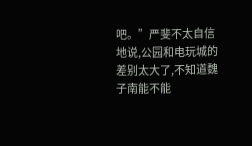吧。”严斐不太自信地说,公园和电玩城的差别太大了,不知道魏子南能不能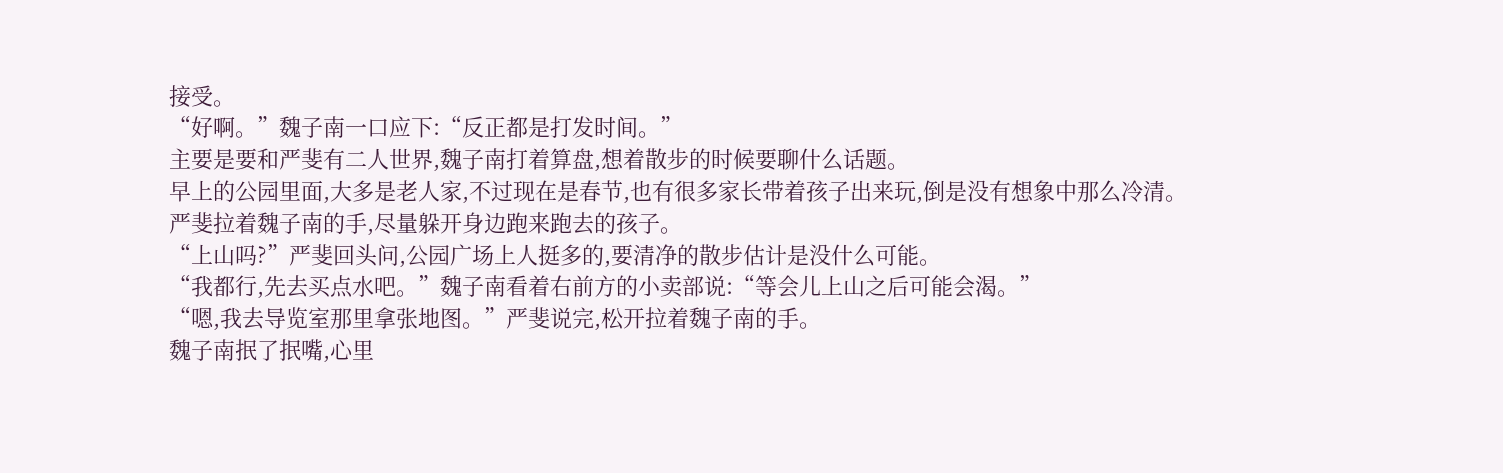接受。
“好啊。”魏子南一口应下:“反正都是打发时间。”
主要是要和严斐有二人世界,魏子南打着算盘,想着散步的时候要聊什么话题。
早上的公园里面,大多是老人家,不过现在是春节,也有很多家长带着孩子出来玩,倒是没有想象中那么冷清。
严斐拉着魏子南的手,尽量躲开身边跑来跑去的孩子。
“上山吗?”严斐回头问,公园广场上人挺多的,要清净的散步估计是没什么可能。
“我都行,先去买点水吧。”魏子南看着右前方的小卖部说:“等会儿上山之后可能会渴。”
“嗯,我去导览室那里拿张地图。”严斐说完,松开拉着魏子南的手。
魏子南抿了抿嘴,心里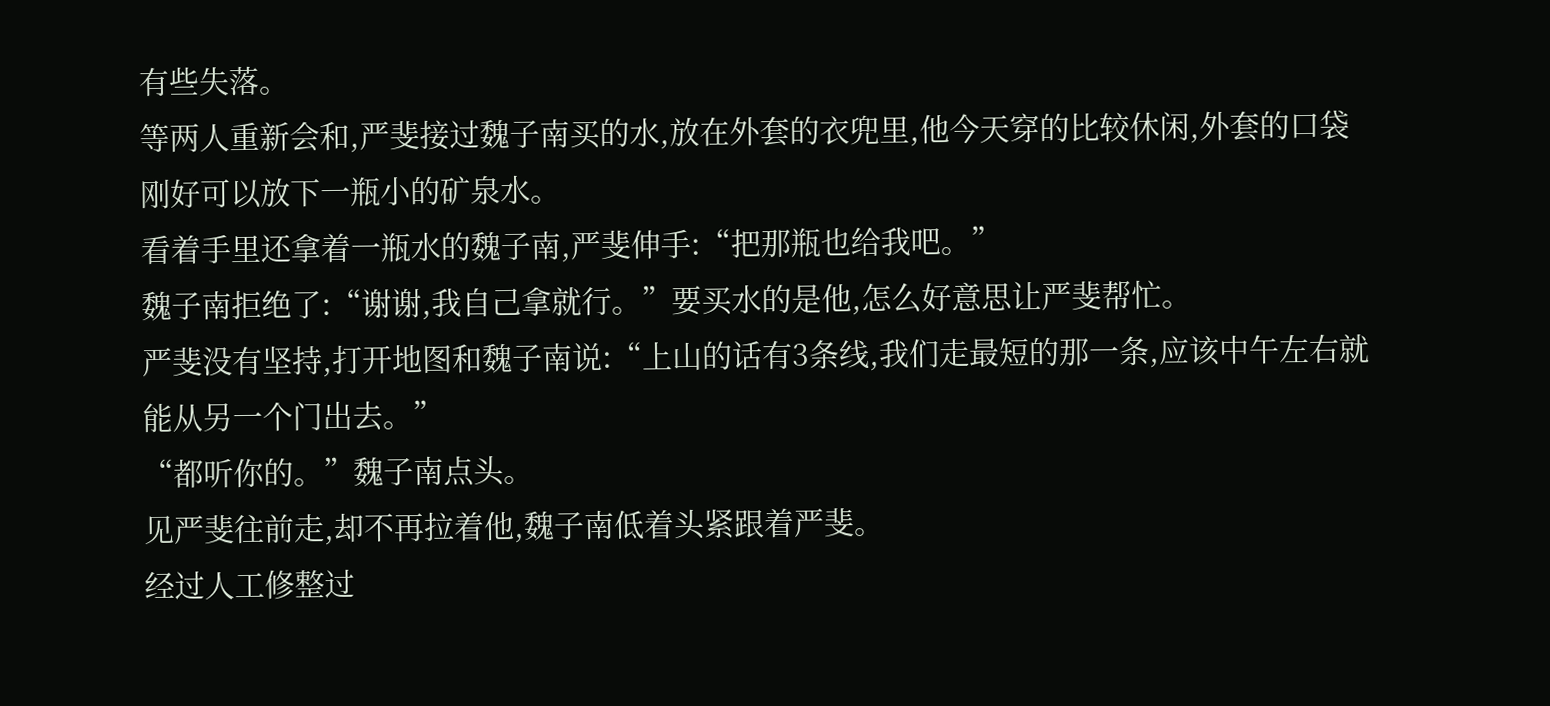有些失落。
等两人重新会和,严斐接过魏子南买的水,放在外套的衣兜里,他今天穿的比较休闲,外套的口袋刚好可以放下一瓶小的矿泉水。
看着手里还拿着一瓶水的魏子南,严斐伸手:“把那瓶也给我吧。”
魏子南拒绝了:“谢谢,我自己拿就行。”要买水的是他,怎么好意思让严斐帮忙。
严斐没有坚持,打开地图和魏子南说:“上山的话有3条线,我们走最短的那一条,应该中午左右就能从另一个门出去。”
“都听你的。”魏子南点头。
见严斐往前走,却不再拉着他,魏子南低着头紧跟着严斐。
经过人工修整过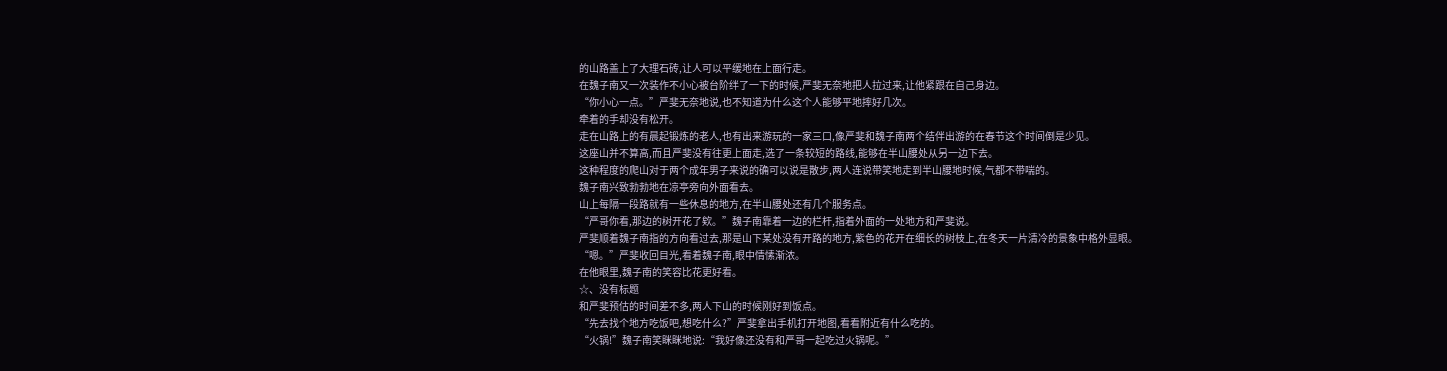的山路盖上了大理石砖,让人可以平缓地在上面行走。
在魏子南又一次装作不小心被台阶绊了一下的时候,严斐无奈地把人拉过来,让他紧跟在自己身边。
“你小心一点。”严斐无奈地说,也不知道为什么这个人能够平地摔好几次。
牵着的手却没有松开。
走在山路上的有晨起锻炼的老人,也有出来游玩的一家三口,像严斐和魏子南两个结伴出游的在春节这个时间倒是少见。
这座山并不算高,而且严斐没有往更上面走,选了一条较短的路线,能够在半山腰处从另一边下去。
这种程度的爬山对于两个成年男子来说的确可以说是散步,两人连说带笑地走到半山腰地时候,气都不带喘的。
魏子南兴致勃勃地在凉亭旁向外面看去。
山上每隔一段路就有一些休息的地方,在半山腰处还有几个服务点。
“严哥你看,那边的树开花了欸。”魏子南靠着一边的栏杆,指着外面的一处地方和严斐说。
严斐顺着魏子南指的方向看过去,那是山下某处没有开路的地方,紫色的花开在细长的树枝上,在冬天一片清冷的景象中格外显眼。
“嗯。”严斐收回目光,看着魏子南,眼中情愫渐浓。
在他眼里,魏子南的笑容比花更好看。
☆、没有标题
和严斐预估的时间差不多,两人下山的时候刚好到饭点。
“先去找个地方吃饭吧,想吃什么?”严斐拿出手机打开地图,看看附近有什么吃的。
“火锅!”魏子南笑眯眯地说:“我好像还没有和严哥一起吃过火锅呢。”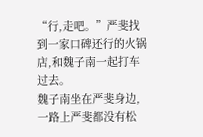“行,走吧。”严斐找到一家口碑还行的火锅店,和魏子南一起打车过去。
魏子南坐在严斐身边,一路上严斐都没有松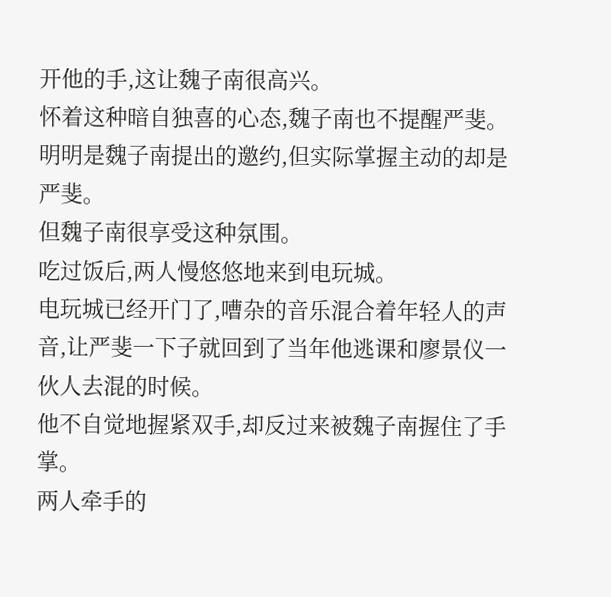开他的手,这让魏子南很高兴。
怀着这种暗自独喜的心态,魏子南也不提醒严斐。
明明是魏子南提出的邀约,但实际掌握主动的却是严斐。
但魏子南很享受这种氛围。
吃过饭后,两人慢悠悠地来到电玩城。
电玩城已经开门了,嘈杂的音乐混合着年轻人的声音,让严斐一下子就回到了当年他逃课和廖景仪一伙人去混的时候。
他不自觉地握紧双手,却反过来被魏子南握住了手掌。
两人牵手的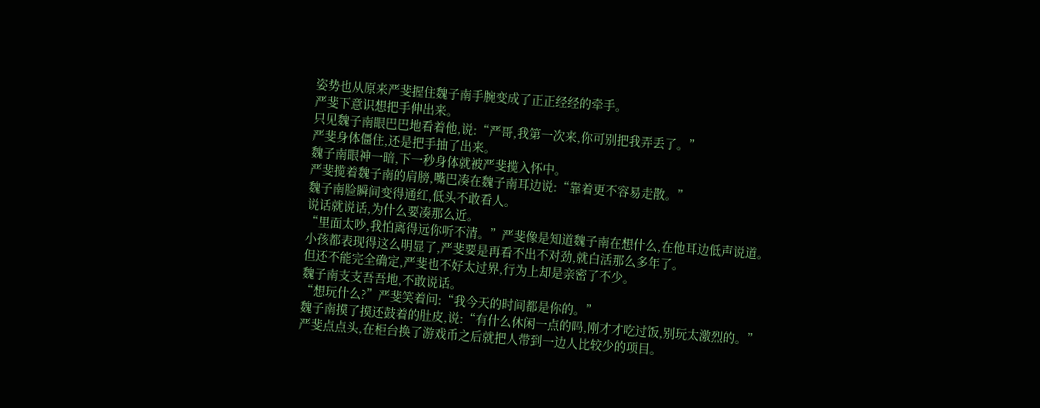姿势也从原来严斐握住魏子南手腕变成了正正经经的牵手。
严斐下意识想把手伸出来。
只见魏子南眼巴巴地看着他,说:“严哥,我第一次来,你可别把我弄丢了。”
严斐身体僵住,还是把手抽了出来。
魏子南眼神一暗,下一秒身体就被严斐揽入怀中。
严斐揽着魏子南的肩膀,嘴巴凑在魏子南耳边说:“靠着更不容易走散。”
魏子南脸瞬间变得通红,低头不敢看人。
说话就说话,为什么要凑那么近。
“里面太吵,我怕离得远你听不清。”严斐像是知道魏子南在想什么,在他耳边低声说道。
小孩都表现得这么明显了,严斐要是再看不出不对劲,就白活那么多年了。
但还不能完全确定,严斐也不好太过界,行为上却是亲密了不少。
魏子南支支吾吾地,不敢说话。
“想玩什么?”严斐笑着问:“我今天的时间都是你的。”
魏子南摸了摸还鼓着的肚皮,说:“有什么休闲一点的吗,刚才才吃过饭,别玩太激烈的。”
严斐点点头,在柜台换了游戏币之后就把人带到一边人比较少的项目。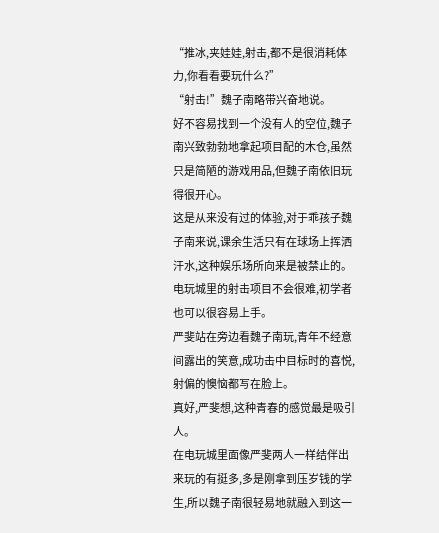“推冰,夹娃娃,射击,都不是很消耗体力,你看看要玩什么?”
“射击!”魏子南略带兴奋地说。
好不容易找到一个没有人的空位,魏子南兴致勃勃地拿起项目配的木仓,虽然只是简陋的游戏用品,但魏子南依旧玩得很开心。
这是从来没有过的体验,对于乖孩子魏子南来说,课余生活只有在球场上挥洒汗水,这种娱乐场所向来是被禁止的。
电玩城里的射击项目不会很难,初学者也可以很容易上手。
严斐站在旁边看魏子南玩,青年不经意间露出的笑意,成功击中目标时的喜悦,射偏的懊恼都写在脸上。
真好,严斐想,这种青春的感觉最是吸引人。
在电玩城里面像严斐两人一样结伴出来玩的有挺多,多是刚拿到压岁钱的学生,所以魏子南很轻易地就融入到这一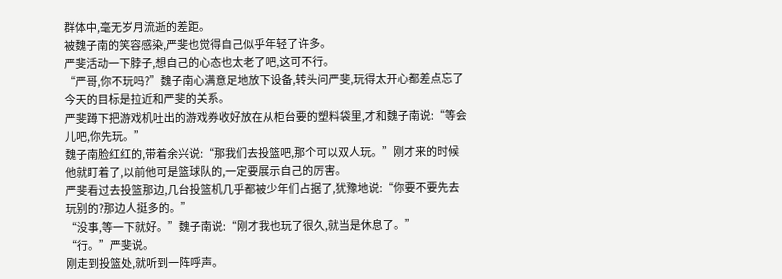群体中,毫无岁月流逝的差距。
被魏子南的笑容感染,严斐也觉得自己似乎年轻了许多。
严斐活动一下脖子,想自己的心态也太老了吧,这可不行。
“严哥,你不玩吗?”魏子南心满意足地放下设备,转头问严斐,玩得太开心都差点忘了今天的目标是拉近和严斐的关系。
严斐蹲下把游戏机吐出的游戏券收好放在从柜台要的塑料袋里,才和魏子南说:“等会儿吧,你先玩。”
魏子南脸红红的,带着余兴说:“那我们去投篮吧,那个可以双人玩。”刚才来的时候他就盯着了,以前他可是篮球队的,一定要展示自己的厉害。
严斐看过去投篮那边,几台投篮机几乎都被少年们占据了,犹豫地说:“你要不要先去玩别的?那边人挺多的。”
“没事,等一下就好。”魏子南说:“刚才我也玩了很久,就当是休息了。”
“行。”严斐说。
刚走到投篮处,就听到一阵呼声。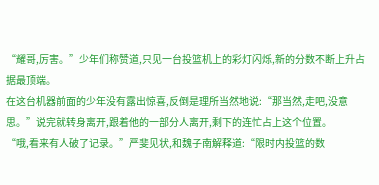“耀哥,厉害。”少年们称赞道,只见一台投篮机上的彩灯闪烁,新的分数不断上升占据最顶端。
在这台机器前面的少年没有露出惊喜,反倒是理所当然地说:“那当然,走吧,没意思。”说完就转身离开,跟着他的一部分人离开,剩下的连忙占上这个位置。
“哦,看来有人破了记录。”严斐见状,和魏子南解释道:“限时内投篮的数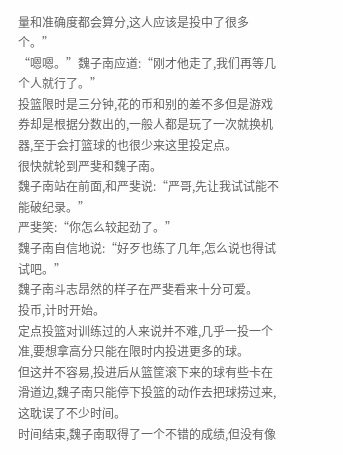量和准确度都会算分,这人应该是投中了很多个。”
“嗯嗯。”魏子南应道:“刚才他走了,我们再等几个人就行了。”
投篮限时是三分钟,花的币和别的差不多但是游戏券却是根据分数出的,一般人都是玩了一次就换机器,至于会打篮球的也很少来这里投定点。
很快就轮到严斐和魏子南。
魏子南站在前面,和严斐说:“严哥,先让我试试能不能破纪录。”
严斐笑:“你怎么较起劲了。”
魏子南自信地说:“好歹也练了几年,怎么说也得试试吧。”
魏子南斗志昂然的样子在严斐看来十分可爱。
投币,计时开始。
定点投篮对训练过的人来说并不难,几乎一投一个准,要想拿高分只能在限时内投进更多的球。
但这并不容易,投进后从篮筐滚下来的球有些卡在滑道边,魏子南只能停下投篮的动作去把球捞过来,这耽误了不少时间。
时间结束,魏子南取得了一个不错的成绩,但没有像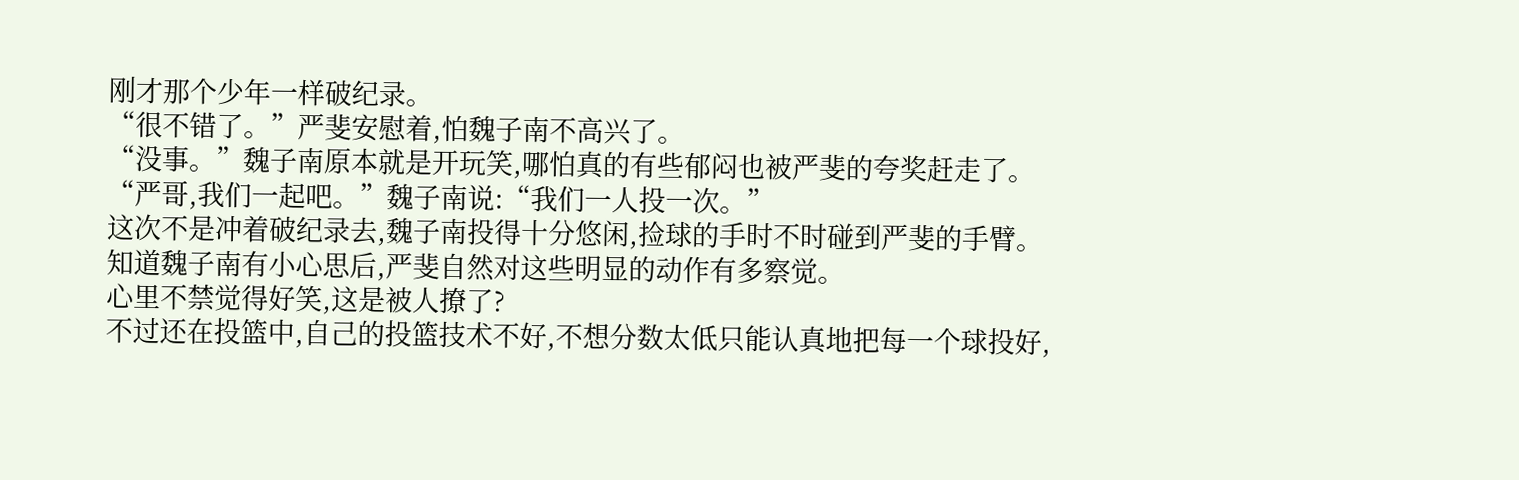刚才那个少年一样破纪录。
“很不错了。”严斐安慰着,怕魏子南不高兴了。
“没事。”魏子南原本就是开玩笑,哪怕真的有些郁闷也被严斐的夸奖赶走了。
“严哥,我们一起吧。”魏子南说:“我们一人投一次。”
这次不是冲着破纪录去,魏子南投得十分悠闲,捡球的手时不时碰到严斐的手臂。
知道魏子南有小心思后,严斐自然对这些明显的动作有多察觉。
心里不禁觉得好笑,这是被人撩了?
不过还在投篮中,自己的投篮技术不好,不想分数太低只能认真地把每一个球投好,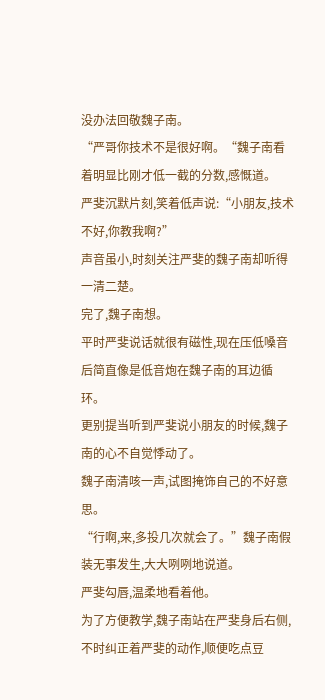没办法回敬魏子南。
“严哥你技术不是很好啊。“魏子南看着明显比刚才低一截的分数,感慨道。
严斐沉默片刻,笑着低声说:“小朋友,技术不好,你教我啊?”
声音虽小,时刻关注严斐的魏子南却听得一清二楚。
完了,魏子南想。
平时严斐说话就很有磁性,现在压低嗓音后简直像是低音炮在魏子南的耳边循环。
更别提当听到严斐说小朋友的时候,魏子南的心不自觉悸动了。
魏子南清咳一声,试图掩饰自己的不好意思。
“行啊,来,多投几次就会了。”魏子南假装无事发生,大大咧咧地说道。
严斐勾唇,温柔地看着他。
为了方便教学,魏子南站在严斐身后右侧,不时纠正着严斐的动作,顺便吃点豆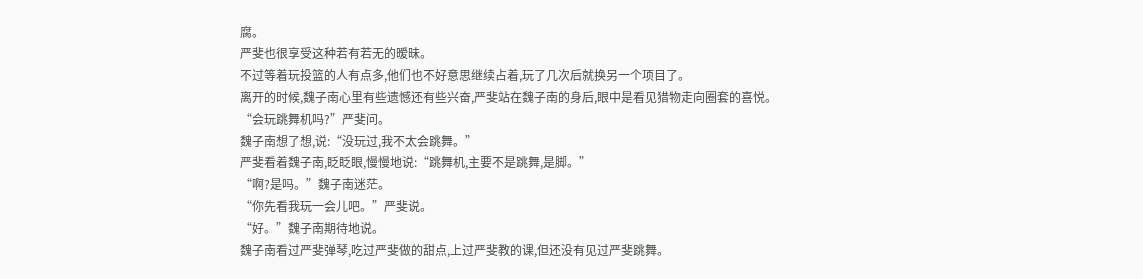腐。
严斐也很享受这种若有若无的暧昧。
不过等着玩投篮的人有点多,他们也不好意思继续占着,玩了几次后就换另一个项目了。
离开的时候,魏子南心里有些遗憾还有些兴奋,严斐站在魏子南的身后,眼中是看见猎物走向圈套的喜悦。
“会玩跳舞机吗?”严斐问。
魏子南想了想,说:“没玩过,我不太会跳舞。”
严斐看着魏子南,眨眨眼,慢慢地说:“跳舞机,主要不是跳舞,是脚。”
“啊?是吗。”魏子南迷茫。
“你先看我玩一会儿吧。”严斐说。
“好。”魏子南期待地说。
魏子南看过严斐弹琴,吃过严斐做的甜点,上过严斐教的课,但还没有见过严斐跳舞。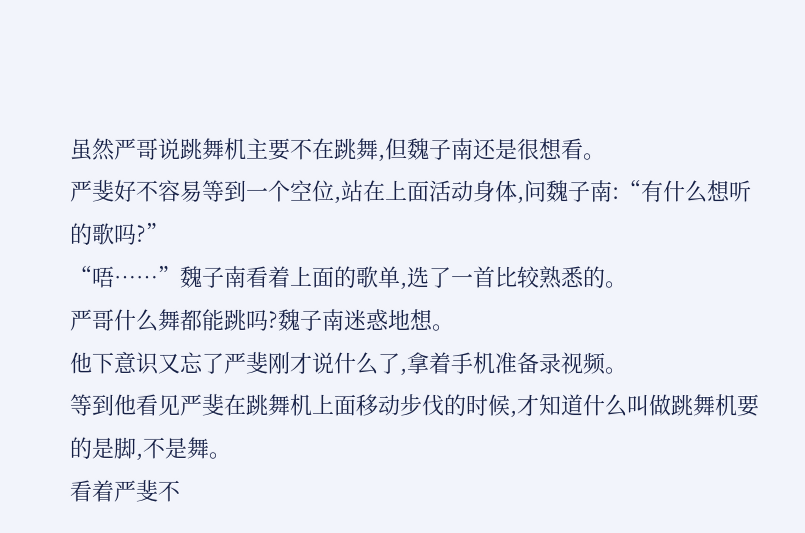虽然严哥说跳舞机主要不在跳舞,但魏子南还是很想看。
严斐好不容易等到一个空位,站在上面活动身体,问魏子南:“有什么想听的歌吗?”
“唔……”魏子南看着上面的歌单,选了一首比较熟悉的。
严哥什么舞都能跳吗?魏子南迷惑地想。
他下意识又忘了严斐刚才说什么了,拿着手机准备录视频。
等到他看见严斐在跳舞机上面移动步伐的时候,才知道什么叫做跳舞机要的是脚,不是舞。
看着严斐不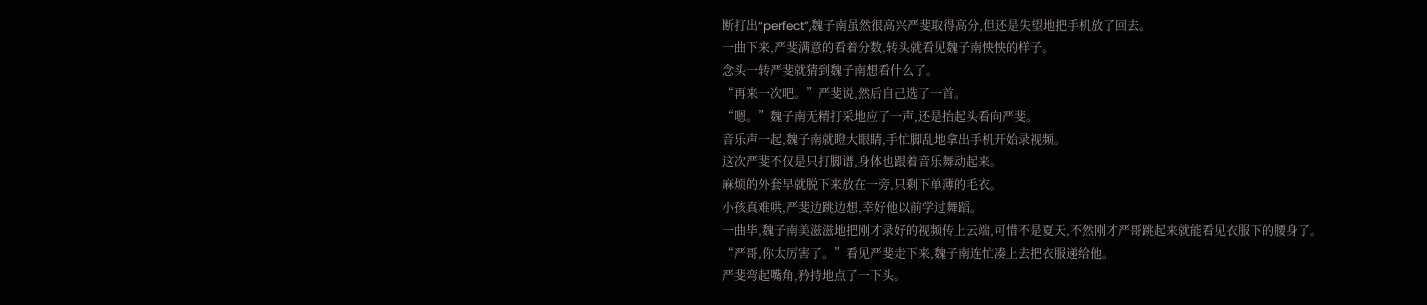断打出“perfect”,魏子南虽然很高兴严斐取得高分,但还是失望地把手机放了回去。
一曲下来,严斐满意的看着分数,转头就看见魏子南怏怏的样子。
念头一转严斐就猜到魏子南想看什么了。
“再来一次吧。”严斐说,然后自己选了一首。
“嗯。”魏子南无精打采地应了一声,还是抬起头看向严斐。
音乐声一起,魏子南就瞪大眼睛,手忙脚乱地拿出手机开始录视频。
这次严斐不仅是只打脚谱,身体也跟着音乐舞动起来。
麻烦的外套早就脱下来放在一旁,只剩下单薄的毛衣。
小孩真难哄,严斐边跳边想,幸好他以前学过舞蹈。
一曲毕,魏子南美滋滋地把刚才录好的视频传上云端,可惜不是夏天,不然刚才严哥跳起来就能看见衣服下的腰身了。
“严哥,你太厉害了。”看见严斐走下来,魏子南连忙凑上去把衣服递给他。
严斐弯起嘴角,矜持地点了一下头。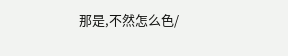那是,不然怎么色/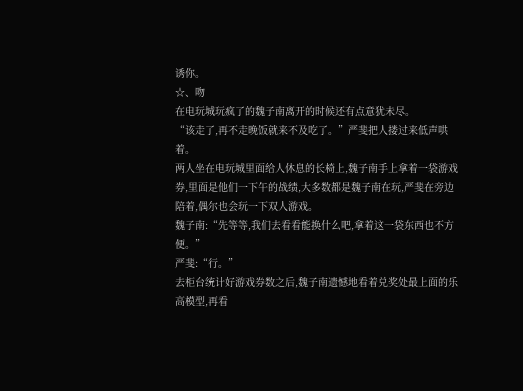诱你。
☆、吻
在电玩城玩疯了的魏子南离开的时候还有点意犹未尽。
“该走了,再不走晚饭就来不及吃了。”严斐把人搂过来低声哄着。
两人坐在电玩城里面给人休息的长椅上,魏子南手上拿着一袋游戏券,里面是他们一下午的战绩,大多数都是魏子南在玩,严斐在旁边陪着,偶尔也会玩一下双人游戏。
魏子南:“先等等,我们去看看能换什么吧,拿着这一袋东西也不方便。”
严斐:“行。”
去柜台统计好游戏券数之后,魏子南遗憾地看着兑奖处最上面的乐高模型,再看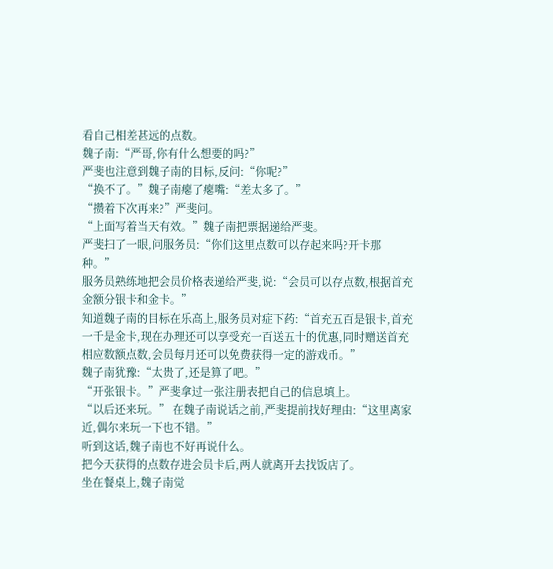看自己相差甚远的点数。
魏子南:“严哥,你有什么想要的吗?”
严斐也注意到魏子南的目标,反问:“你呢?”
“换不了。”魏子南瘪了瘪嘴:“差太多了。”
“攒着下次再来?”严斐问。
“上面写着当天有效。”魏子南把票据递给严斐。
严斐扫了一眼,问服务员:“你们这里点数可以存起来吗?开卡那种。”
服务员熟练地把会员价格表递给严斐,说:“会员可以存点数,根据首充金额分银卡和金卡。”
知道魏子南的目标在乐高上,服务员对症下药:“首充五百是银卡,首充一千是金卡,现在办理还可以享受充一百送五十的优惠,同时赠送首充相应数额点数,会员每月还可以免费获得一定的游戏币。”
魏子南犹豫:“太贵了,还是算了吧。”
“开张银卡。”严斐拿过一张注册表把自己的信息填上。
“以后还来玩。” 在魏子南说话之前,严斐提前找好理由:“这里离家近,偶尔来玩一下也不错。”
听到这话,魏子南也不好再说什么。
把今天获得的点数存进会员卡后,两人就离开去找饭店了。
坐在餐桌上,魏子南觉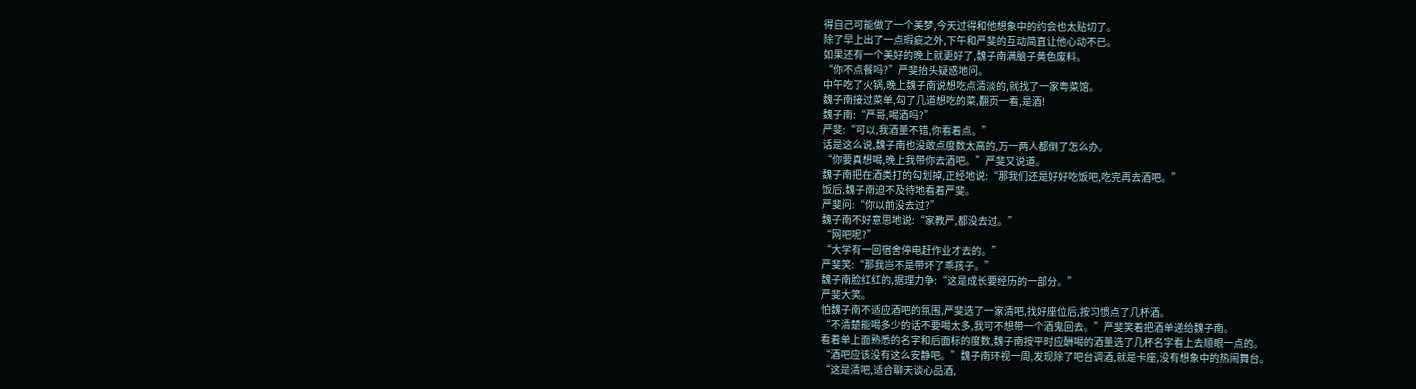得自己可能做了一个美梦,今天过得和他想象中的约会也太贴切了。
除了早上出了一点瑕疵之外,下午和严斐的互动简直让他心动不已。
如果还有一个美好的晚上就更好了,魏子南满脑子黄色废料。
“你不点餐吗?”严斐抬头疑惑地问。
中午吃了火锅,晚上魏子南说想吃点清淡的,就找了一家粤菜馆。
魏子南接过菜单,勾了几道想吃的菜,翻页一看,是酒!
魏子南:“严哥,喝酒吗?”
严斐:“可以,我酒量不错,你看着点。”
话是这么说,魏子南也没敢点度数太高的,万一两人都倒了怎么办。
“你要真想喝,晚上我带你去酒吧。”严斐又说道。
魏子南把在酒类打的勾划掉,正经地说:“那我们还是好好吃饭吧,吃完再去酒吧。”
饭后,魏子南迫不及待地看着严斐。
严斐问:“你以前没去过?”
魏子南不好意思地说:“家教严,都没去过。”
“网吧呢?”
“大学有一回宿舍停电赶作业才去的。”
严斐笑:“那我岂不是带坏了乖孩子。”
魏子南脸红红的,据理力争:“这是成长要经历的一部分。”
严斐大笑。
怕魏子南不适应酒吧的氛围,严斐选了一家清吧,找好座位后,按习惯点了几杯酒。
“不清楚能喝多少的话不要喝太多,我可不想带一个酒鬼回去。”严斐笑着把酒单递给魏子南。
看着单上面熟悉的名字和后面标的度数,魏子南按平时应酬喝的酒量选了几杯名字看上去顺眼一点的。
“酒吧应该没有这么安静吧。”魏子南环视一周,发现除了吧台调酒,就是卡座,没有想象中的热闹舞台。
“这是清吧,适合聊天谈心品酒,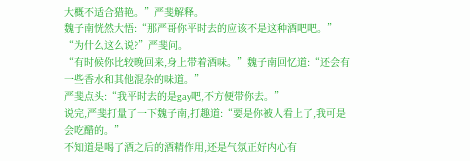大概不适合猎艳。”严斐解释。
魏子南恍然大悟:“那严哥你平时去的应该不是这种酒吧吧。”
“为什么这么说?”严斐问。
“有时候你比较晚回来,身上带着酒味。”魏子南回忆道:“还会有一些香水和其他混杂的味道。”
严斐点头:“我平时去的是gay吧,不方便带你去。”
说完,严斐打量了一下魏子南,打趣道:“要是你被人看上了,我可是会吃醋的。”
不知道是喝了酒之后的酒精作用,还是气氛正好内心有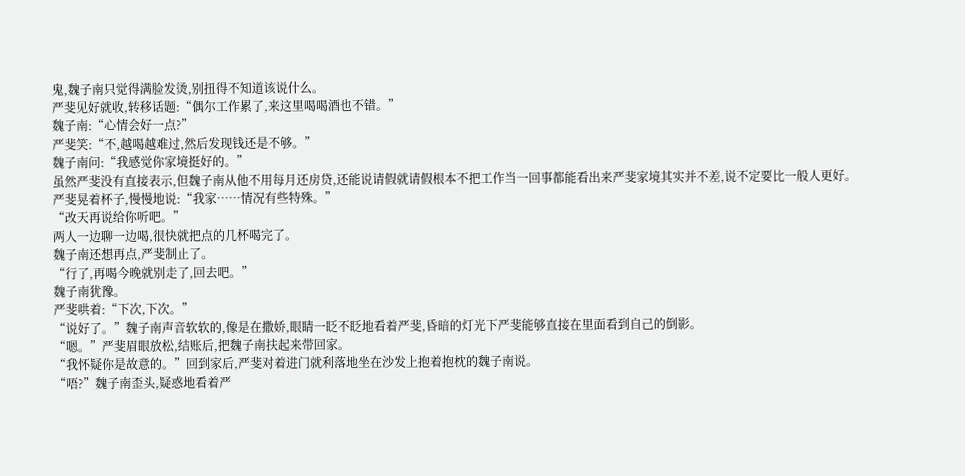鬼,魏子南只觉得满脸发烫,别扭得不知道该说什么。
严斐见好就收,转移话题:“偶尔工作累了,来这里喝喝酒也不错。”
魏子南:“心情会好一点?”
严斐笑:“不,越喝越难过,然后发现钱还是不够。”
魏子南问:“我感觉你家境挺好的。”
虽然严斐没有直接表示,但魏子南从他不用每月还房贷,还能说请假就请假根本不把工作当一回事都能看出来严斐家境其实并不差,说不定要比一般人更好。
严斐晃着杯子,慢慢地说:“我家……情况有些特殊。”
“改天再说给你听吧。”
两人一边聊一边喝,很快就把点的几杯喝完了。
魏子南还想再点,严斐制止了。
“行了,再喝今晚就别走了,回去吧。”
魏子南犹豫。
严斐哄着:“下次,下次。”
“说好了。”魏子南声音软软的,像是在撒娇,眼睛一眨不眨地看着严斐,昏暗的灯光下严斐能够直接在里面看到自己的倒影。
“嗯。”严斐眉眼放松,结账后,把魏子南扶起来带回家。
“我怀疑你是故意的。”回到家后,严斐对着进门就利落地坐在沙发上抱着抱枕的魏子南说。
“唔?”魏子南歪头,疑惑地看着严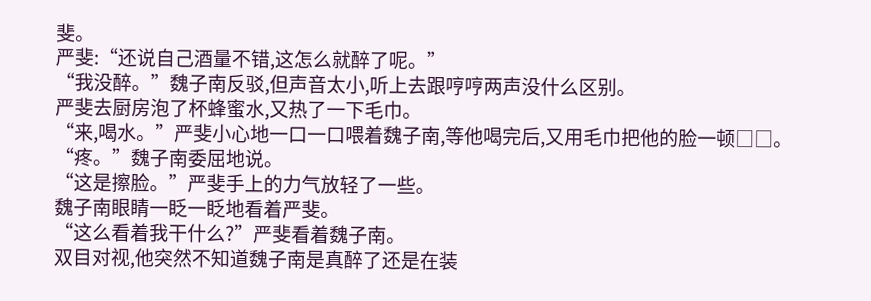斐。
严斐:“还说自己酒量不错,这怎么就醉了呢。”
“我没醉。”魏子南反驳,但声音太小,听上去跟哼哼两声没什么区别。
严斐去厨房泡了杯蜂蜜水,又热了一下毛巾。
“来,喝水。”严斐小心地一口一口喂着魏子南,等他喝完后,又用毛巾把他的脸一顿□□。
“疼。”魏子南委屈地说。
“这是擦脸。”严斐手上的力气放轻了一些。
魏子南眼睛一眨一眨地看着严斐。
“这么看着我干什么?”严斐看着魏子南。
双目对视,他突然不知道魏子南是真醉了还是在装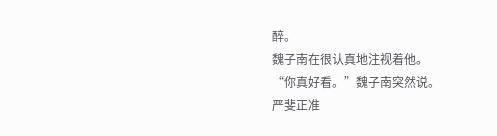醉。
魏子南在很认真地注视着他。
“你真好看。”魏子南突然说。
严斐正准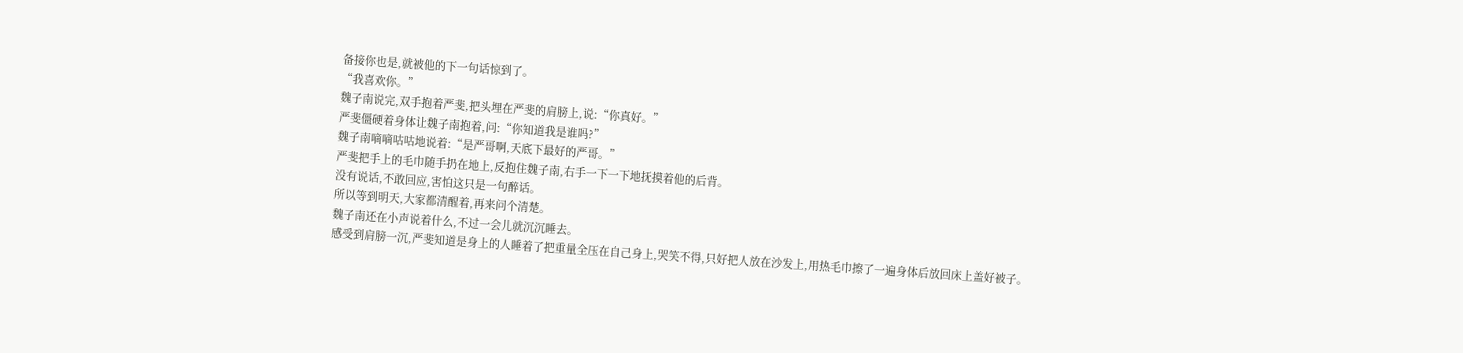备接你也是,就被他的下一句话惊到了。
“我喜欢你。”
魏子南说完,双手抱着严斐,把头埋在严斐的肩膀上,说:“你真好。”
严斐僵硬着身体让魏子南抱着,问:“你知道我是谁吗?”
魏子南嘀嘀咕咕地说着:“是严哥啊,天底下最好的严哥。”
严斐把手上的毛巾随手扔在地上,反抱住魏子南,右手一下一下地抚摸着他的后背。
没有说话,不敢回应,害怕这只是一句醉话。
所以等到明天,大家都清醒着,再来问个清楚。
魏子南还在小声说着什么,不过一会儿就沉沉睡去。
感受到肩膀一沉,严斐知道是身上的人睡着了把重量全压在自己身上,哭笑不得,只好把人放在沙发上,用热毛巾擦了一遍身体后放回床上盖好被子。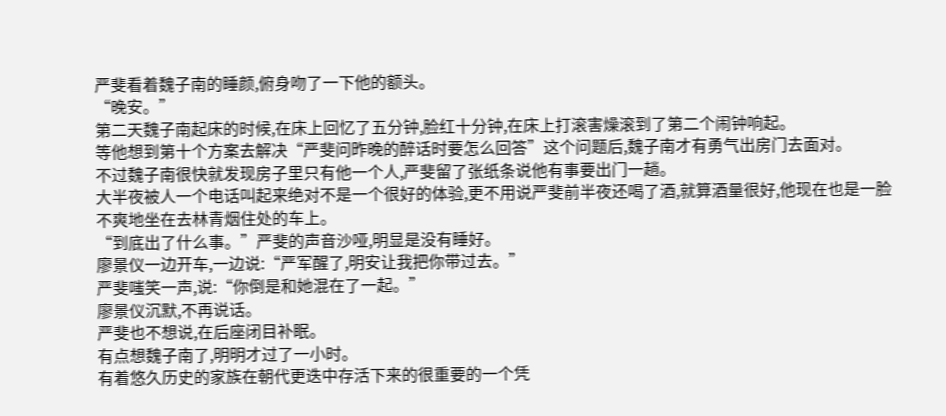严斐看着魏子南的睡颜,俯身吻了一下他的额头。
“晚安。”
第二天魏子南起床的时候,在床上回忆了五分钟,脸红十分钟,在床上打滚害燥滚到了第二个闹钟响起。
等他想到第十个方案去解决“严斐问昨晚的醉话时要怎么回答”这个问题后,魏子南才有勇气出房门去面对。
不过魏子南很快就发现房子里只有他一个人,严斐留了张纸条说他有事要出门一趟。
大半夜被人一个电话叫起来绝对不是一个很好的体验,更不用说严斐前半夜还喝了酒,就算酒量很好,他现在也是一脸不爽地坐在去林青烟住处的车上。
“到底出了什么事。”严斐的声音沙哑,明显是没有睡好。
廖景仪一边开车,一边说:“严军醒了,明安让我把你带过去。”
严斐嗤笑一声,说:“你倒是和她混在了一起。”
廖景仪沉默,不再说话。
严斐也不想说,在后座闭目补眠。
有点想魏子南了,明明才过了一小时。
有着悠久历史的家族在朝代更迭中存活下来的很重要的一个凭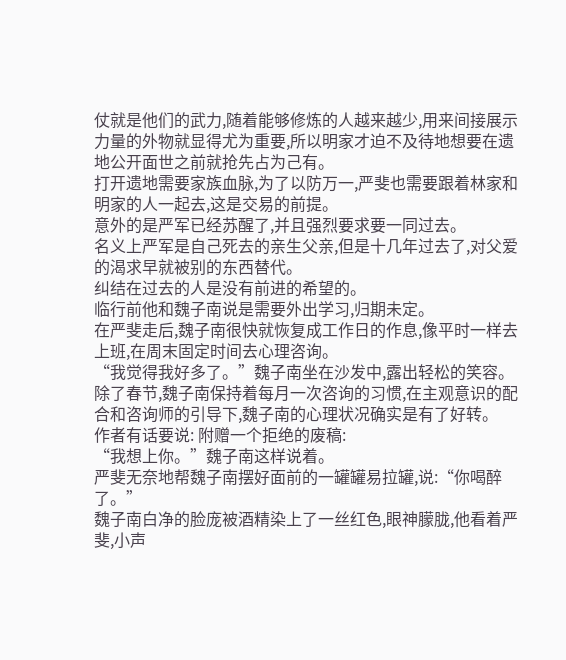仗就是他们的武力,随着能够修炼的人越来越少,用来间接展示力量的外物就显得尤为重要,所以明家才迫不及待地想要在遗地公开面世之前就抢先占为己有。
打开遗地需要家族血脉,为了以防万一,严斐也需要跟着林家和明家的人一起去,这是交易的前提。
意外的是严军已经苏醒了,并且强烈要求要一同过去。
名义上严军是自己死去的亲生父亲,但是十几年过去了,对父爱的渴求早就被别的东西替代。
纠结在过去的人是没有前进的希望的。
临行前他和魏子南说是需要外出学习,归期未定。
在严斐走后,魏子南很快就恢复成工作日的作息,像平时一样去上班,在周末固定时间去心理咨询。
“我觉得我好多了。”魏子南坐在沙发中,露出轻松的笑容。
除了春节,魏子南保持着每月一次咨询的习惯,在主观意识的配合和咨询师的引导下,魏子南的心理状况确实是有了好转。
作者有话要说: 附赠一个拒绝的废稿:
“我想上你。”魏子南这样说着。
严斐无奈地帮魏子南摆好面前的一罐罐易拉罐,说:“你喝醉了。”
魏子南白净的脸庞被酒精染上了一丝红色,眼神朦胧,他看着严斐,小声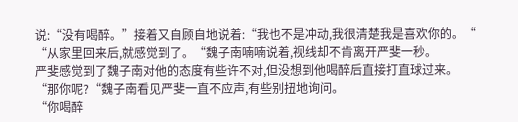说:“没有喝醉。”接着又自顾自地说着:“我也不是冲动,我很清楚我是喜欢你的。“
“从家里回来后,就感觉到了。“魏子南喃喃说着,视线却不肯离开严斐一秒。
严斐感觉到了魏子南对他的态度有些许不对,但没想到他喝醉后直接打直球过来。
“那你呢?“魏子南看见严斐一直不应声,有些别扭地询问。
“你喝醉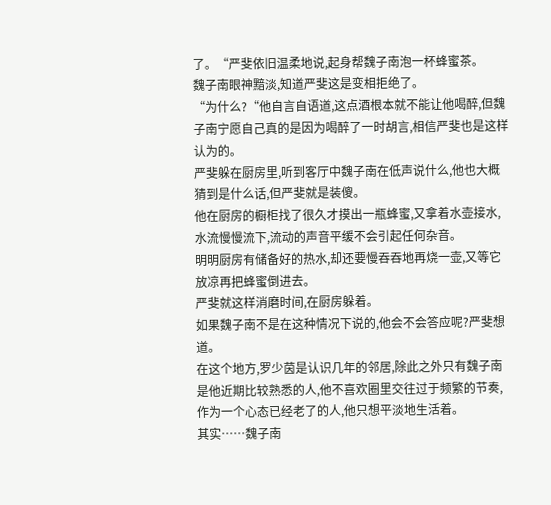了。“严斐依旧温柔地说,起身帮魏子南泡一杯蜂蜜茶。
魏子南眼神黯淡,知道严斐这是变相拒绝了。
“为什么?“他自言自语道,这点酒根本就不能让他喝醉,但魏子南宁愿自己真的是因为喝醉了一时胡言,相信严斐也是这样认为的。
严斐躲在厨房里,听到客厅中魏子南在低声说什么,他也大概猜到是什么话,但严斐就是装傻。
他在厨房的橱柜找了很久才摸出一瓶蜂蜜,又拿着水壶接水,水流慢慢流下,流动的声音平缓不会引起任何杂音。
明明厨房有储备好的热水,却还要慢吞吞地再烧一壶,又等它放凉再把蜂蜜倒进去。
严斐就这样消磨时间,在厨房躲着。
如果魏子南不是在这种情况下说的,他会不会答应呢?严斐想道。
在这个地方,罗少茵是认识几年的邻居,除此之外只有魏子南是他近期比较熟悉的人,他不喜欢圈里交往过于频繁的节奏,作为一个心态已经老了的人,他只想平淡地生活着。
其实……魏子南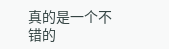真的是一个不错的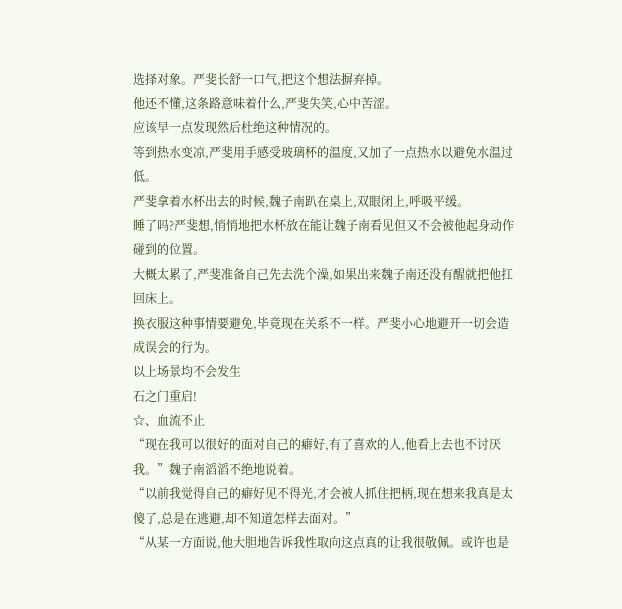选择对象。严斐长舒一口气,把这个想法摒弃掉。
他还不懂,这条路意味着什么,严斐失笑,心中苦涩。
应该早一点发现然后杜绝这种情况的。
等到热水变凉,严斐用手感受玻璃杯的温度,又加了一点热水以避免水温过低。
严斐拿着水杯出去的时候,魏子南趴在桌上,双眼闭上,呼吸平缓。
睡了吗?严斐想,悄悄地把水杯放在能让魏子南看见但又不会被他起身动作碰到的位置。
大概太累了,严斐准备自己先去洗个澡,如果出来魏子南还没有醒就把他扛回床上。
换衣服这种事情要避免,毕竟现在关系不一样。严斐小心地避开一切会造成误会的行为。
以上场景均不会发生
石之门重启!
☆、血流不止
“现在我可以很好的面对自己的癖好,有了喜欢的人,他看上去也不讨厌我。”魏子南滔滔不绝地说着。
“以前我觉得自己的癖好见不得光,才会被人抓住把柄,现在想来我真是太傻了,总是在逃避,却不知道怎样去面对。”
“从某一方面说,他大胆地告诉我性取向这点真的让我很敬佩。或许也是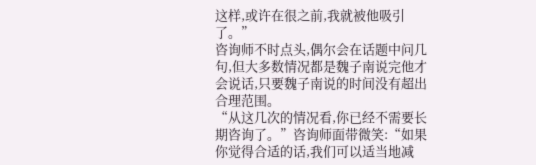这样,或许在很之前,我就被他吸引了。”
咨询师不时点头,偶尔会在话题中问几句,但大多数情况都是魏子南说完他才会说话,只要魏子南说的时间没有超出合理范围。
“从这几次的情况看,你已经不需要长期咨询了。”咨询师面带微笑:“如果你觉得合适的话,我们可以适当地减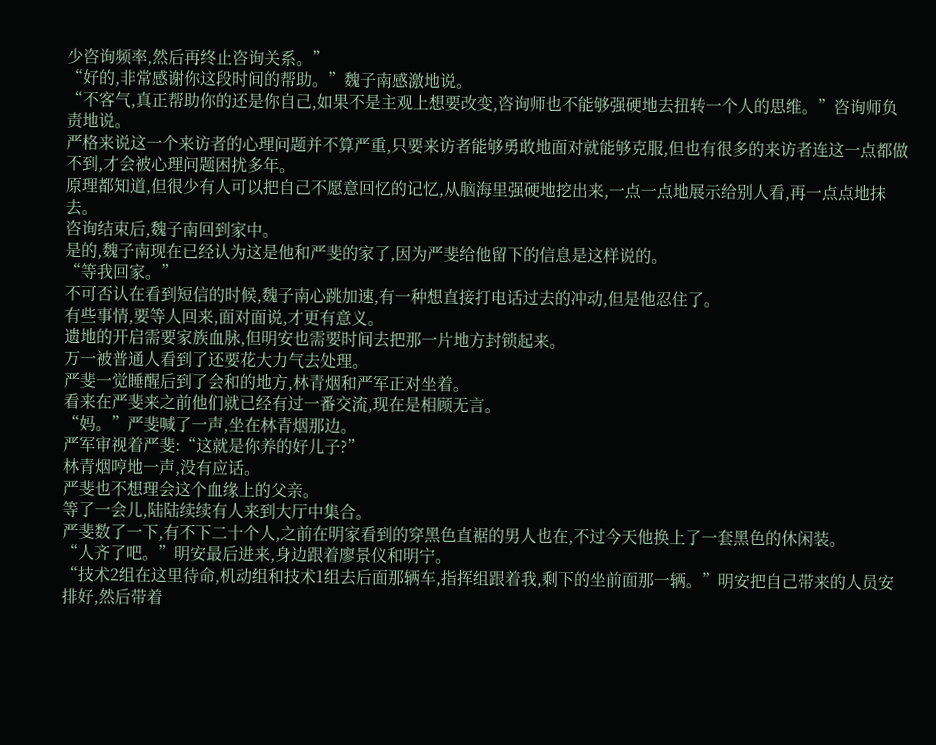少咨询频率,然后再终止咨询关系。”
“好的,非常感谢你这段时间的帮助。”魏子南感激地说。
“不客气,真正帮助你的还是你自己,如果不是主观上想要改变,咨询师也不能够强硬地去扭转一个人的思维。”咨询师负责地说。
严格来说这一个来访者的心理问题并不算严重,只要来访者能够勇敢地面对就能够克服,但也有很多的来访者连这一点都做不到,才会被心理问题困扰多年。
原理都知道,但很少有人可以把自己不愿意回忆的记忆,从脑海里强硬地挖出来,一点一点地展示给别人看,再一点点地抹去。
咨询结束后,魏子南回到家中。
是的,魏子南现在已经认为这是他和严斐的家了,因为严斐给他留下的信息是这样说的。
“等我回家。”
不可否认在看到短信的时候,魏子南心跳加速,有一种想直接打电话过去的冲动,但是他忍住了。
有些事情,要等人回来,面对面说,才更有意义。
遗地的开启需要家族血脉,但明安也需要时间去把那一片地方封锁起来。
万一被普通人看到了还要花大力气去处理。
严斐一觉睡醒后到了会和的地方,林青烟和严军正对坐着。
看来在严斐来之前他们就已经有过一番交流,现在是相顾无言。
“妈。”严斐喊了一声,坐在林青烟那边。
严军审视着严斐:“这就是你养的好儿子?”
林青烟哼地一声,没有应话。
严斐也不想理会这个血缘上的父亲。
等了一会儿,陆陆续续有人来到大厅中集合。
严斐数了一下,有不下二十个人,之前在明家看到的穿黑色直裾的男人也在,不过今天他换上了一套黑色的休闲装。
“人齐了吧。”明安最后进来,身边跟着廖景仪和明宁。
“技术2组在这里待命,机动组和技术1组去后面那辆车,指挥组跟着我,剩下的坐前面那一辆。”明安把自己带来的人员安排好,然后带着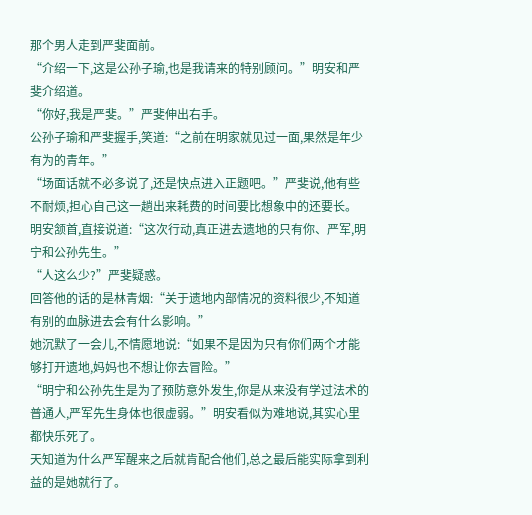那个男人走到严斐面前。
“介绍一下,这是公孙子瑜,也是我请来的特别顾问。”明安和严斐介绍道。
“你好,我是严斐。”严斐伸出右手。
公孙子瑜和严斐握手,笑道:“之前在明家就见过一面,果然是年少有为的青年。”
“场面话就不必多说了,还是快点进入正题吧。”严斐说,他有些不耐烦,担心自己这一趟出来耗费的时间要比想象中的还要长。
明安颔首,直接说道:“这次行动,真正进去遗地的只有你、严军,明宁和公孙先生。”
“人这么少?”严斐疑惑。
回答他的话的是林青烟:“关于遗地内部情况的资料很少,不知道有别的血脉进去会有什么影响。”
她沉默了一会儿,不情愿地说:“如果不是因为只有你们两个才能够打开遗地,妈妈也不想让你去冒险。”
“明宁和公孙先生是为了预防意外发生,你是从来没有学过法术的普通人,严军先生身体也很虚弱。”明安看似为难地说,其实心里都快乐死了。
天知道为什么严军醒来之后就肯配合他们,总之最后能实际拿到利益的是她就行了。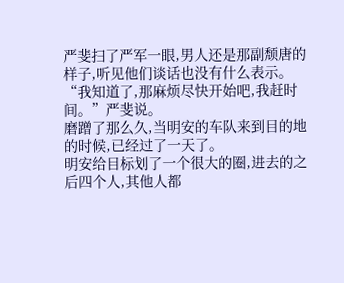严斐扫了严军一眼,男人还是那副颓唐的样子,听见他们谈话也没有什么表示。
“我知道了,那麻烦尽快开始吧,我赶时间。”严斐说。
磨蹭了那么久,当明安的车队来到目的地的时候,已经过了一天了。
明安给目标划了一个很大的圈,进去的之后四个人,其他人都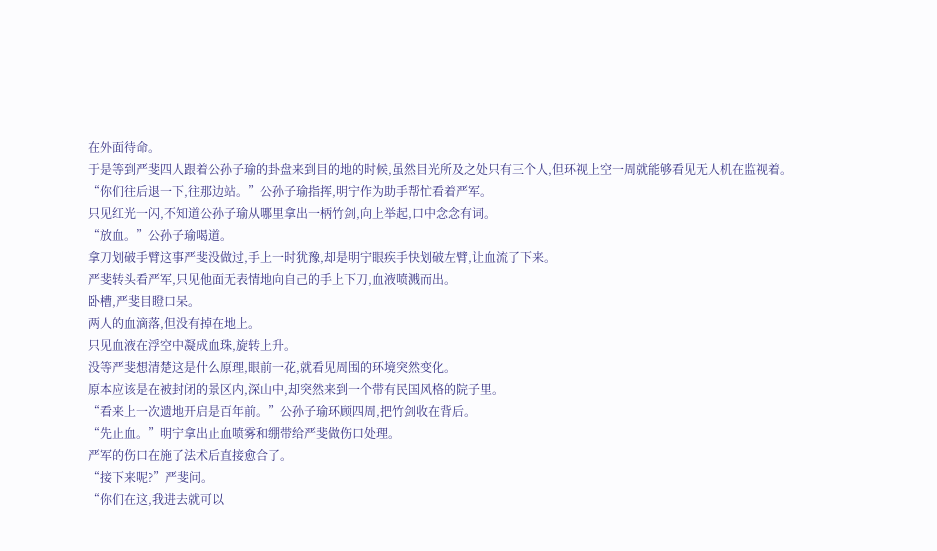在外面待命。
于是等到严斐四人跟着公孙子瑜的卦盘来到目的地的时候,虽然目光所及之处只有三个人,但环视上空一周就能够看见无人机在监视着。
“你们往后退一下,往那边站。”公孙子瑜指挥,明宁作为助手帮忙看着严军。
只见红光一闪,不知道公孙子瑜从哪里拿出一柄竹剑,向上举起,口中念念有词。
“放血。”公孙子瑜喝道。
拿刀划破手臂这事严斐没做过,手上一时犹豫,却是明宁眼疾手快划破左臂,让血流了下来。
严斐转头看严军,只见他面无表情地向自己的手上下刀,血液喷溅而出。
卧槽,严斐目瞪口呆。
两人的血滴落,但没有掉在地上。
只见血液在浮空中凝成血珠,旋转上升。
没等严斐想清楚这是什么原理,眼前一花,就看见周围的环境突然变化。
原本应该是在被封闭的景区内,深山中,却突然来到一个带有民国风格的院子里。
“看来上一次遗地开启是百年前。”公孙子瑜环顾四周,把竹剑收在背后。
“先止血。”明宁拿出止血喷雾和绷带给严斐做伤口处理。
严军的伤口在施了法术后直接愈合了。
“接下来呢?”严斐问。
“你们在这,我进去就可以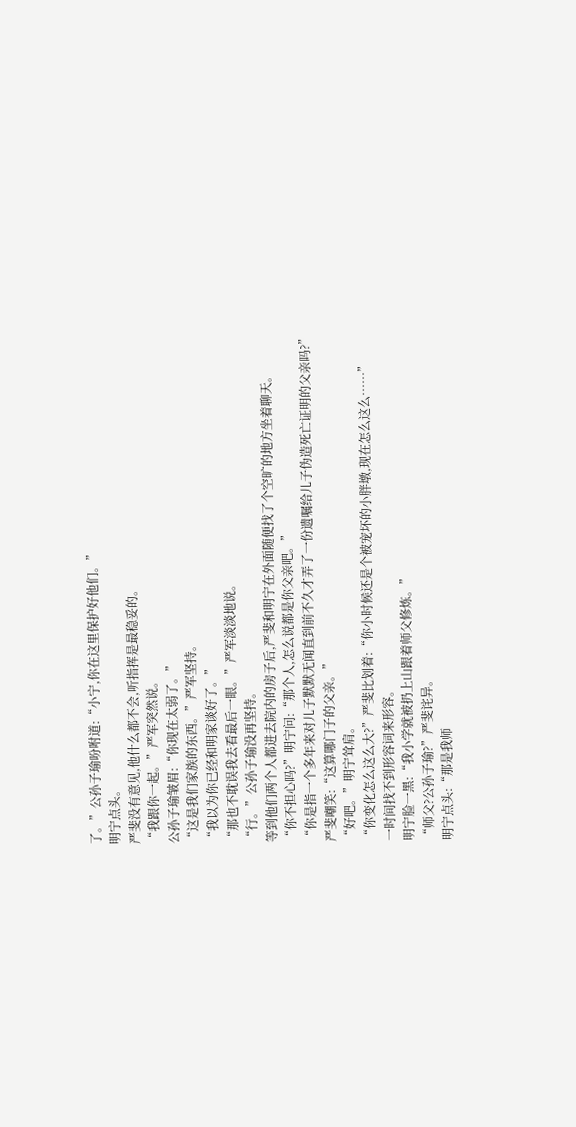了。”公孙子瑜吩咐道:“小宁,你在这里保护好他们。”
明宁点头。
严斐没有意见,他什么都不会,听指挥是最稳妥的。
“我跟你一起。”严军突然说。
公孙子瑜皱眉:“你现在太弱了。”
“这是我们家族的东西。”严军坚持。
“我以为你已经和明家谈好了。”
“那也不耽误我去看最后一眼。”严军淡淡地说。
“行。”公孙子瑜没再坚持。
等到他们两个人都进去院内的房子后,严斐和明宁在外面随便找了个空旷的地方坐着聊天。
“你不担心吗?”明宁问:“那个人,怎么说都是你父亲吧。”
“你是指一个多年来对儿子默默无闻直到前不久才弄了一份遗嘱给儿子伪造死亡证明的父亲吗?”严斐嘲笑:“这算哪门子的父亲。”
“好吧。”明宁耸肩。
“你变化怎么这么大?”严斐比划着:“你小时候还是个被宠坏的小胖墩,现在怎么这么……”
一时间找不到形容词来形容。
明宁脸一黑:“我小学就被扔上山跟着师父修炼。”
“师父?公孙子瑜?”严斐诧异。
明宁点头:“那是我师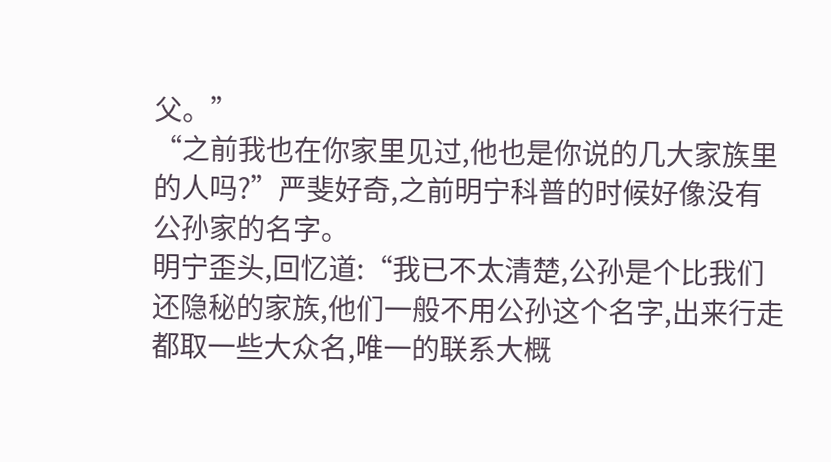父。”
“之前我也在你家里见过,他也是你说的几大家族里的人吗?”严斐好奇,之前明宁科普的时候好像没有公孙家的名字。
明宁歪头,回忆道:“我已不太清楚,公孙是个比我们还隐秘的家族,他们一般不用公孙这个名字,出来行走都取一些大众名,唯一的联系大概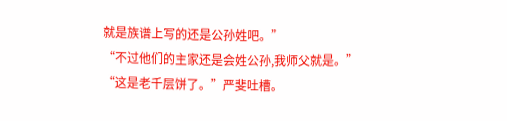就是族谱上写的还是公孙姓吧。”
“不过他们的主家还是会姓公孙,我师父就是。”
“这是老千层饼了。”严斐吐槽。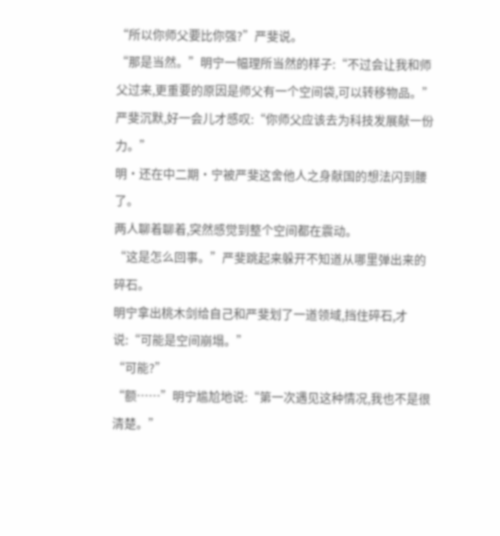“所以你师父要比你强?”严斐说。
“那是当然。”明宁一幅理所当然的样子:“不过会让我和师父过来,更重要的原因是师父有一个空间袋,可以转移物品。”
严斐沉默,好一会儿才感叹:“你师父应该去为科技发展献一份力。”
明·还在中二期·宁被严斐这舍他人之身献国的想法闪到腰了。
两人聊着聊着,突然感觉到整个空间都在震动。
“这是怎么回事。”严斐跳起来躲开不知道从哪里弹出来的碎石。
明宁拿出桃木剑给自己和严斐划了一道领域,挡住碎石,才说:“可能是空间崩塌。”
“可能?”
“额……”明宁尴尬地说:“第一次遇见这种情况,我也不是很清楚。”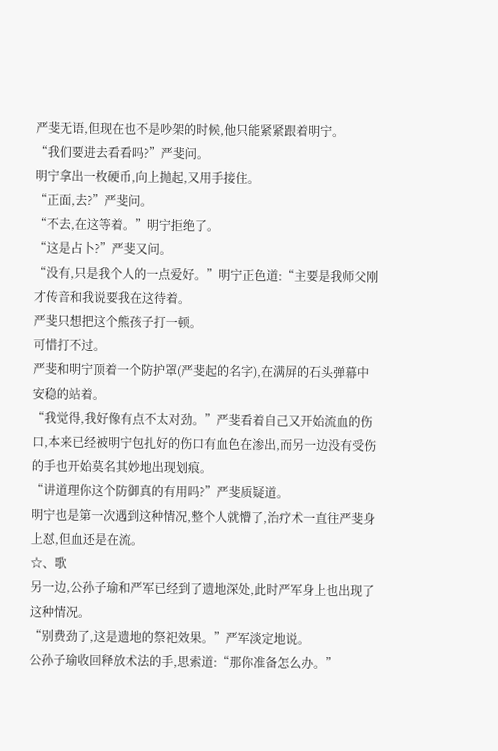严斐无语,但现在也不是吵架的时候,他只能紧紧跟着明宁。
“我们要进去看看吗?”严斐问。
明宁拿出一枚硬币,向上抛起,又用手接住。
“正面,去?”严斐问。
“不去,在这等着。”明宁拒绝了。
“这是占卜?”严斐又问。
“没有,只是我个人的一点爱好。”明宁正色道:“主要是我师父刚才传音和我说要我在这待着。
严斐只想把这个熊孩子打一顿。
可惜打不过。
严斐和明宁顶着一个防护罩(严斐起的名字),在满屏的石头弹幕中安稳的站着。
“我觉得,我好像有点不太对劲。”严斐看着自己又开始流血的伤口,本来已经被明宁包扎好的伤口有血色在渗出,而另一边没有受伤的手也开始莫名其妙地出现划痕。
“讲道理你这个防御真的有用吗?”严斐质疑道。
明宁也是第一次遇到这种情况,整个人就懵了,治疗术一直往严斐身上怼,但血还是在流。
☆、歌
另一边,公孙子瑜和严军已经到了遗地深处,此时严军身上也出现了这种情况。
“别费劲了,这是遗地的祭祀效果。”严军淡定地说。
公孙子瑜收回释放术法的手,思索道:“那你准备怎么办。”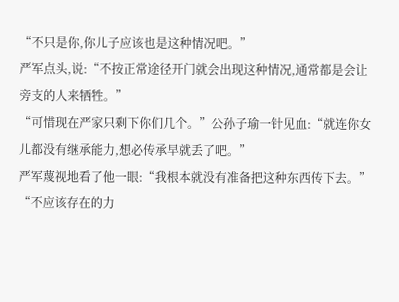“不只是你,你儿子应该也是这种情况吧。”
严军点头,说:“不按正常途径开门就会出现这种情况,通常都是会让旁支的人来牺牲。”
“可惜现在严家只剩下你们几个。”公孙子瑜一针见血:“就连你女儿都没有继承能力,想必传承早就丢了吧。”
严军蔑视地看了他一眼:“我根本就没有准备把这种东西传下去。”
“不应该存在的力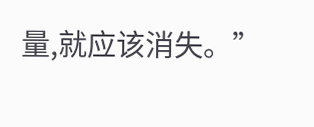量,就应该消失。”